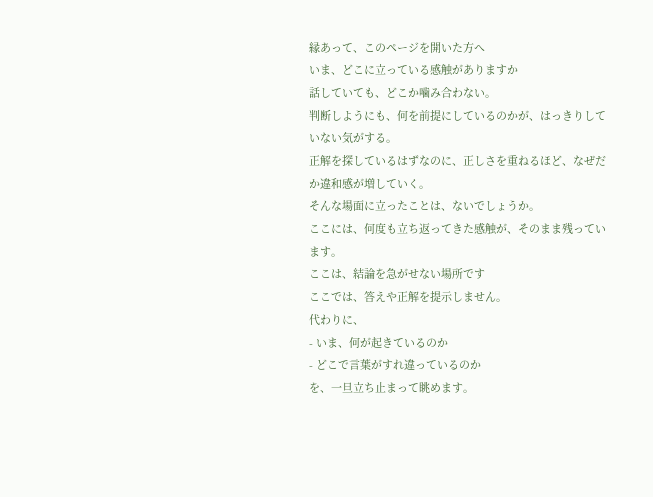縁あって、このページを開いた方へ
いま、どこに立っている感触がありますか
話していても、どこか噛み合わない。
判断しようにも、何を前提にしているのかが、はっきりしていない気がする。
正解を探しているはずなのに、正しさを重ねるほど、なぜだか違和感が増していく。
そんな場面に立ったことは、ないでしょうか。
ここには、何度も立ち返ってきた感触が、そのまま残っています。
ここは、結論を急がせない場所です
ここでは、答えや正解を提示しません。
代わりに、
- いま、何が起きているのか
- どこで言葉がすれ違っているのか
を、一旦立ち止まって眺めます。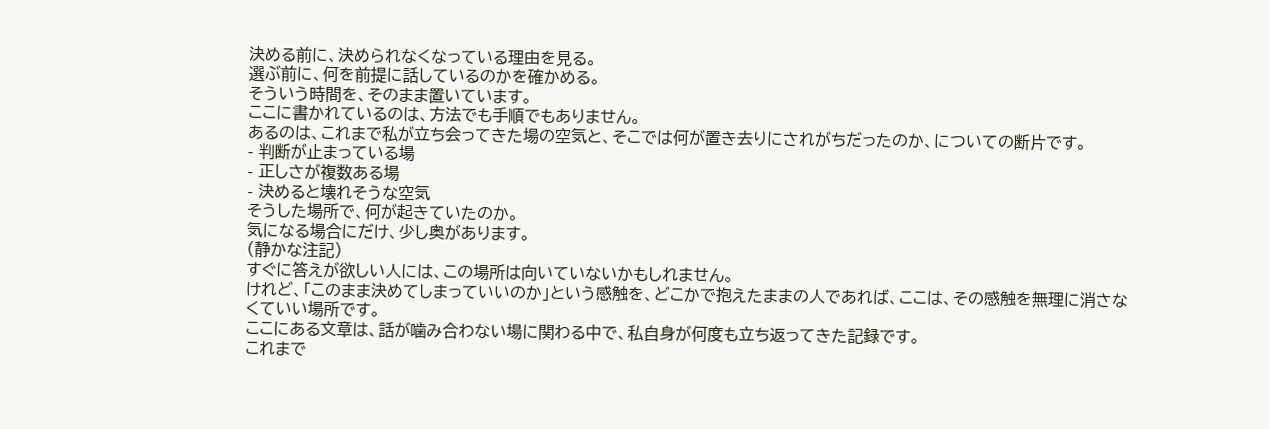決める前に、決められなくなっている理由を見る。
選ぶ前に、何を前提に話しているのかを確かめる。
そういう時間を、そのまま置いています。
ここに書かれているのは、方法でも手順でもありません。
あるのは、これまで私が立ち会ってきた場の空気と、そこでは何が置き去りにされがちだったのか、についての断片です。
- 判断が止まっている場
- 正しさが複数ある場
- 決めると壊れそうな空気
そうした場所で、何が起きていたのか。
気になる場合にだけ、少し奥があります。
(静かな注記)
すぐに答えが欲しい人には、この場所は向いていないかもしれません。
けれど、「このまま決めてしまっていいのか」という感触を、どこかで抱えたままの人であれば、ここは、その感触を無理に消さなくていい場所です。
ここにある文章は、話が噛み合わない場に関わる中で、私自身が何度も立ち返ってきた記録です。
これまで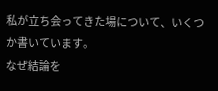私が立ち会ってきた場について、いくつか書いています。
なぜ結論を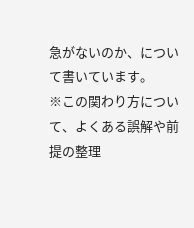急がないのか、について書いています。
※この関わり方について、よくある誤解や前提の整理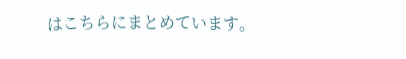はこちらにまとめています。